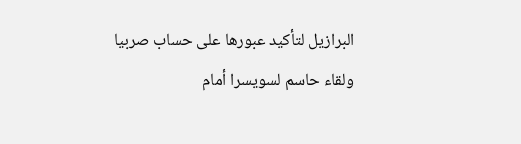البرازيل لتأكيد عبورها على حساب صربيا ولقاء حاسم لسويسرا أمام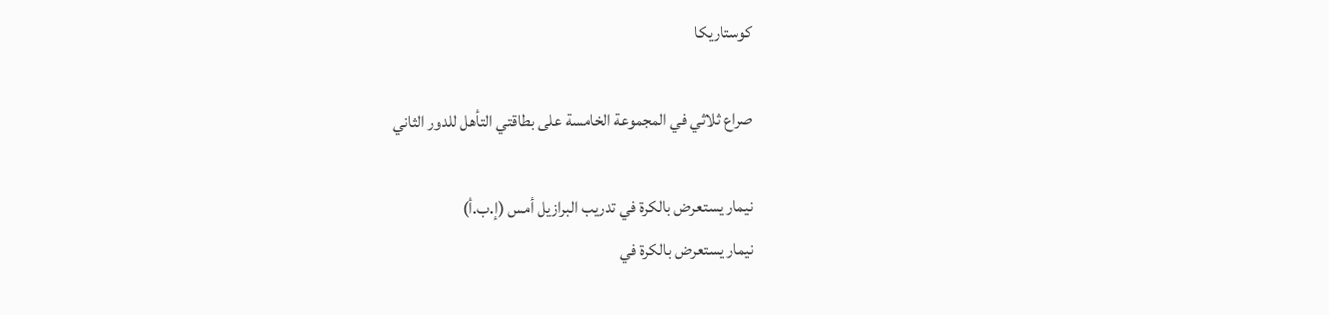كوستاريكا

صراع ثلاثي في المجموعة الخامسة على بطاقتي التأهل للدور الثاني

نيمار يستعرض بالكرة في تدريب البرازيل أمس (إ.ب.أ)
نيمار يستعرض بالكرة في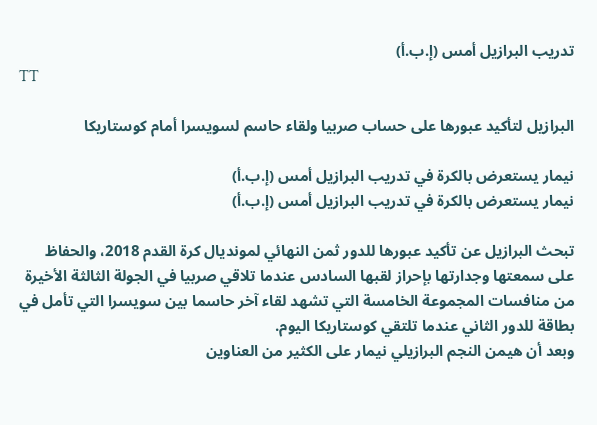تدريب البرازيل أمس (إ.ب.أ)
TT

البرازيل لتأكيد عبورها على حساب صربيا ولقاء حاسم لسويسرا أمام كوستاريكا

نيمار يستعرض بالكرة في تدريب البرازيل أمس (إ.ب.أ)
نيمار يستعرض بالكرة في تدريب البرازيل أمس (إ.ب.أ)

تبحث البرازيل عن تأكيد عبورها للدور ثمن النهائي لمونديال كرة القدم 2018، والحفاظ على سمعتها وجدارتها بإحراز لقبها السادس عندما تلاقي صربيا في الجولة الثالثة الأخيرة من منافسات المجموعة الخامسة التي تشهد لقاء آخر حاسما بين سويسرا التي تأمل في بطاقة للدور الثاني عندما تلتقي كوستاريكا اليوم.
وبعد أن هيمن النجم البرازيلي نيمار على الكثير من العناوين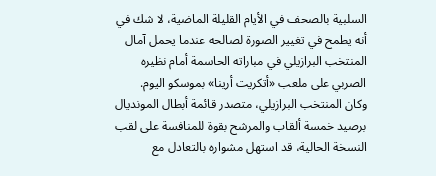السلبية بالصحف في الأيام القليلة الماضية، لا شك في أنه يطمح في تغيير الصورة لصالحه عندما يحمل آمال المنتخب البرازيلي في مباراته الحاسمة أمام نظيره الصربي على ملعب «أتكريت أرينا» بموسكو اليوم.
وكان المنتخب البرازيلي، متصدر قائمة أبطال المونديال برصيد خمسة ألقاب والمرشح بقوة للمنافسة على لقب النسخة الحالية، قد استهل مشواره بالتعادل مع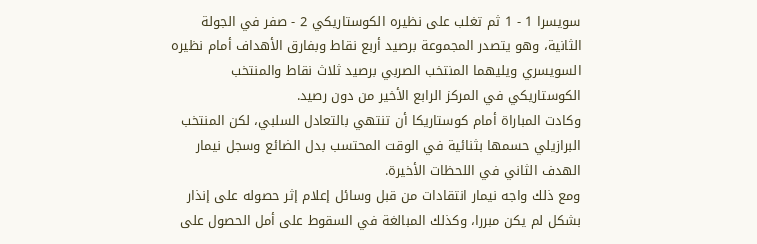سويسرا 1 - 1 ثم تغلب على نظيره الكوستاريكي 2 - صفر في الجولة الثانية، وهو يتصدر المجموعة برصيد أربع نقاط وبفارق الأهداف أمام نظيره السويسري ويليهما المنتخب الصربي برصيد ثلاث نقاط والمنتخب الكوستاريكي في المركز الرابع الأخير من دون رصيد.
وكادت المباراة أمام كوستاريكا أن تنتهي بالتعادل السلبي، لكن المنتخب البرازيلي حسمها بثنائية في الوقت المحتسب بدل الضائع وسجل نيمار الهدف الثاني في اللحظات الأخيرة.
ومع ذلك واجه نيمار انتقادات من قبل وسائل إعلام إثر حصوله على إنذار بشكل لم يكن مبررا، وكذلك المبالغة في السقوط على أمل الحصول على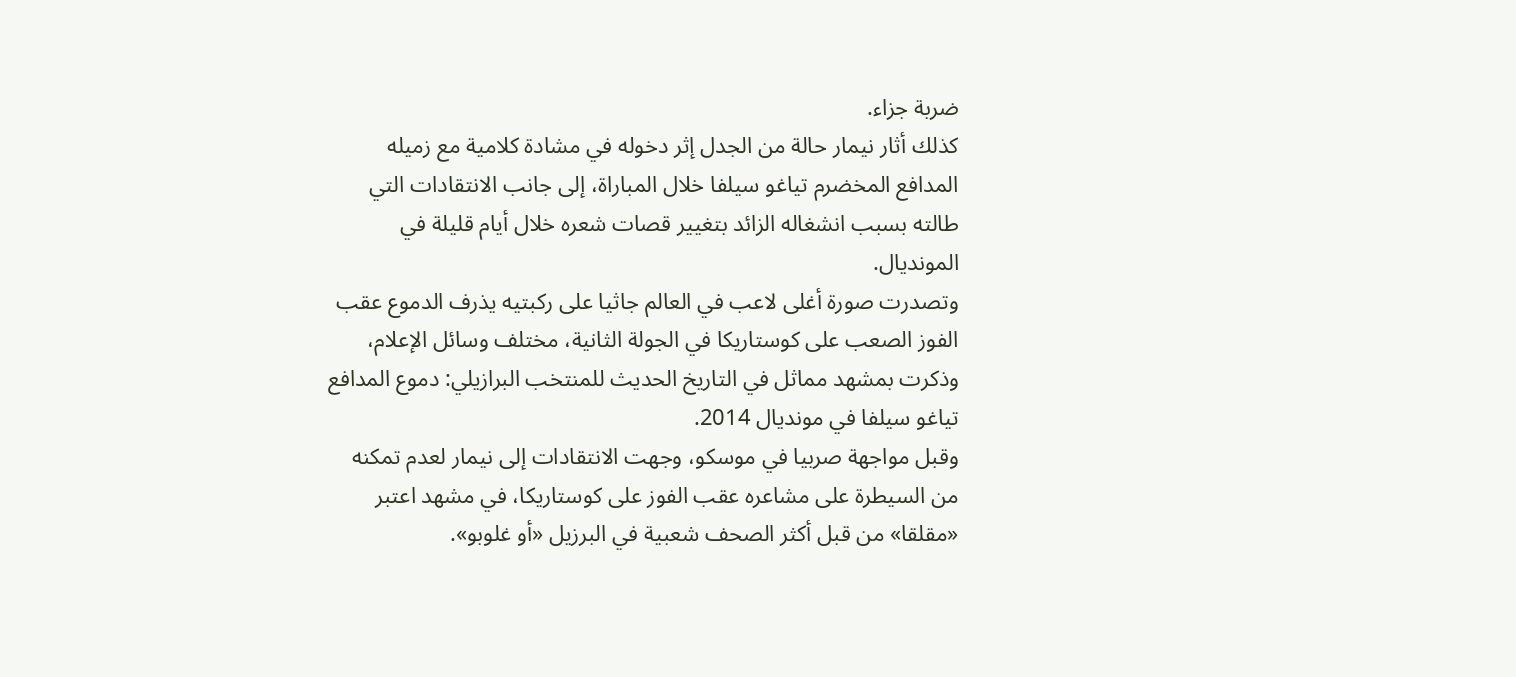ضربة جزاء.
كذلك أثار نيمار حالة من الجدل إثر دخوله في مشادة كلامية مع زميله المدافع المخضرم تياغو سيلفا خلال المباراة، إلى جانب الانتقادات التي طالته بسبب انشغاله الزائد بتغيير قصات شعره خلال أيام قليلة في المونديال.
وتصدرت صورة أغلى لاعب في العالم جاثيا على ركبتيه يذرف الدموع عقب الفوز الصعب على كوستاريكا في الجولة الثانية، مختلف وسائل الإعلام، وذكرت بمشهد مماثل في التاريخ الحديث للمنتخب البرازيلي: دموع المدافع تياغو سيلفا في مونديال 2014.
وقبل مواجهة صربيا في موسكو، وجهت الانتقادات إلى نيمار لعدم تمكنه من السيطرة على مشاعره عقب الفوز على كوستاريكا، في مشهد اعتبر «مقلقا» من قبل أكثر الصحف شعبية في البرزيل «أو غلوبو».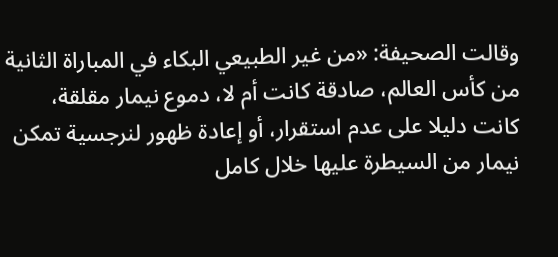وقالت الصحيفة: «من غير الطبيعي البكاء في المباراة الثانية من كأس العالم، صادقة كانت أم لا، دموع نيمار مقلقة، كانت دليلا على عدم استقرار، أو إعادة ظهور لنرجسية تمكن نيمار من السيطرة عليها خلال كامل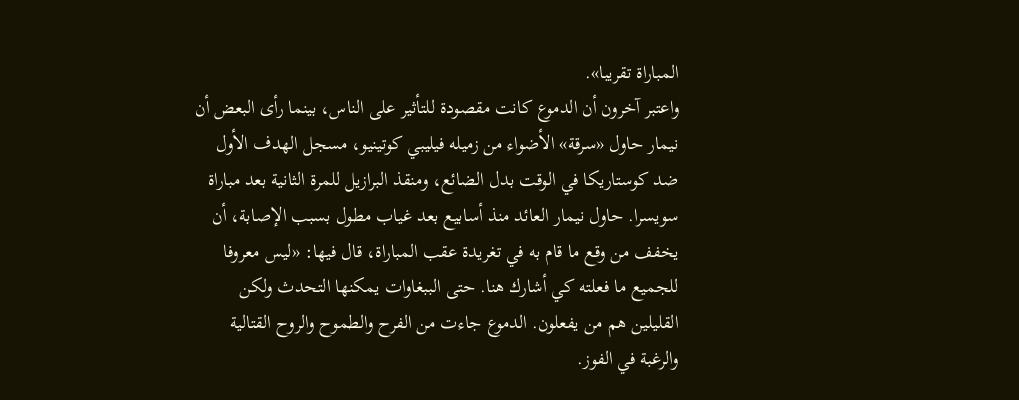المباراة تقريبا».
واعتبر آخرون أن الدموع كانت مقصودة للتأثير على الناس، بينما رأى البعض أن نيمار حاول «سرقة» الأضواء من زميله فيليبي كوتينيو، مسجل الهدف الأول ضد كوستاريكا في الوقت بدل الضائع، ومنقذ البرازيل للمرة الثانية بعد مباراة سويسرا. حاول نيمار العائد منذ أسابيع بعد غياب مطول بسبب الإصابة، أن يخفف من وقع ما قام به في تغريدة عقب المباراة، قال فيها: «ليس معروفا للجميع ما فعلته كي أشارك هنا. حتى الببغاوات يمكنها التحدث ولكن القليلين هم من يفعلون. الدموع جاءت من الفرح والطموح والروح القتالية والرغبة في الفوز.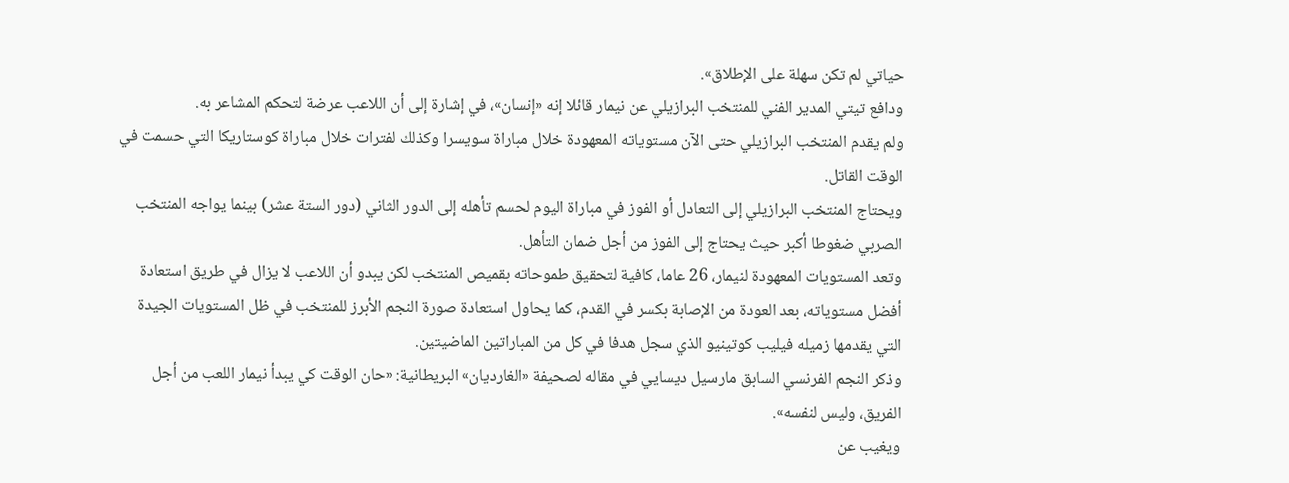حياتي لم تكن سهلة على الإطلاق».
ودافع تيتي المدير الفني للمنتخب البرازيلي عن نيمار قائلا إنه «إنسان»، في إشارة إلى أن اللاعب عرضة لتحكم المشاعر به.
ولم يقدم المنتخب البرازيلي حتى الآن مستوياته المعهودة خلال مباراة سويسرا وكذلك لفترات خلال مباراة كوستاريكا التي حسمت في الوقت القاتل.
ويحتاج المنتخب البرازيلي إلى التعادل أو الفوز في مباراة اليوم لحسم تأهله إلى الدور الثاني (دور الستة عشر) بينما يواجه المنتخب الصربي ضغوطا أكبر حيث يحتاج إلى الفوز من أجل ضمان التأهل.
وتعد المستويات المعهودة لنيمار، 26 عاما، كافية لتحقيق طموحاته بقميص المنتخب لكن يبدو أن اللاعب لا يزال في طريق استعادة أفضل مستوياته، بعد العودة من الإصابة بكسر في القدم، كما يحاول استعادة صورة النجم الأبرز للمنتخب في ظل المستويات الجيدة التي يقدمها زميله فيليب كوتينيو الذي سجل هدفا في كل من المباراتين الماضيتين.
وذكر النجم الفرنسي السابق مارسيل ديسايي في مقاله لصحيفة «الغارديان» البريطانية: «حان الوقت كي يبدأ نيمار اللعب من أجل الفريق، وليس لنفسه».
ويغيب عن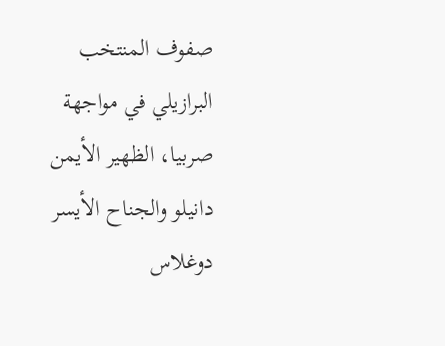صفوف المنتخب البرازيلي في مواجهة صربيا، الظهير الأيمن دانيلو والجناح الأيسر دوغلاس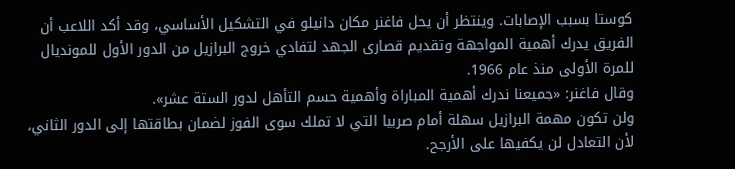كوستا بسبب الإصابات. وينتظر أن يحل فاغنر مكان دانيلو في التشكيل الأساسي، وقد أكد اللاعب أن الفريق يدرك أهمية المواجهة وتقديم قصارى الجهد لتفادي خروج البرازيل من الدور الأول للمونديال للمرة الأولى منذ عام 1966.
وقال فاغنر: «جميعنا ندرك أهمية المباراة وأهمية حسم التأهل لدور الستة عشر».
ولن تكون مهمة البرازيل سهلة أمام صربيا التي لا تملك سوى الفوز لضمان بطاقتها إلى الدور الثاني، لأن التعادل لن يكفيها على الأرجح.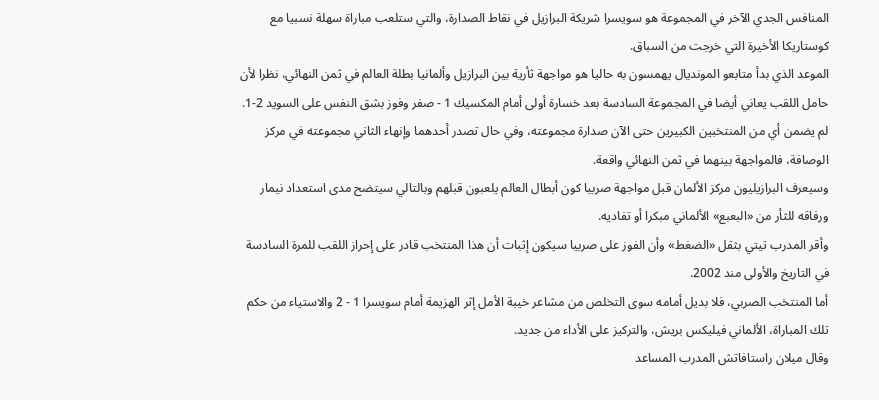المنافس الجدي الآخر في المجموعة هو سويسرا شريكة البرازيل في نقاط الصدارة، والتي ستلعب مباراة سهلة نسبيا مع كوستاريكا الأخيرة التي خرجت من السباق.
الموعد الذي بدأ متابعو المونديال يهمسون به حاليا هو مواجهة ثأرية بين البرازيل وألمانيا بطلة العالم في ثمن النهائي، نظرا لأن حامل اللقب يعاني أيضا في المجموعة السادسة بعد خسارة أولى أمام المكسيك 1 - صفر وفوز بشق النفس على السويد 2-1. لم يضمن أي من المنتخبين الكبيرين حتى الآن صدارة مجموعته، وفي حال تصدر أحدهما وإنهاء الثاني مجموعته في مركز الوصافة، فالمواجهة بينهما في ثمن النهائي واقعة.
وسيعرف البرازيليون مركز الألمان قبل مواجهة صربيا كون أبطال العالم يلعبون قبلهم وبالتالي سيتضح مدى استعداد نيمار ورفاقه للثأر من «البعبع» الألماني مبكرا أو تفاديه.
وأقر المدرب تيتي بثقل «الضغط» وأن الفوز على صربيا سيكون إثبات أن هذا المنتخب قادر على إحراز اللقب للمرة السادسة في التاريخ والأولى مند 2002.
أما المنتخب الصربي، فلا بديل أمامه سوى التخلص من مشاعر خيبة الأمل إثر الهزيمة أمام سويسرا 1 - 2 والاستياء من حكم تلك المباراة، الألماني فيليكس بريش، والتركيز على الأداء من جديد.
وقال ميلان راستافاتش المدرب المساعد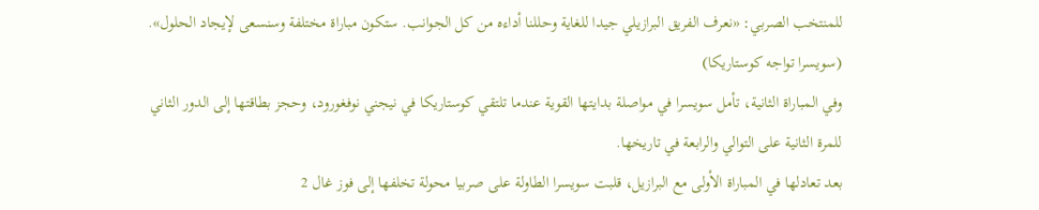للمنتخب الصربي: «نعرف الفريق البرازيلي جيدا للغاية وحللنا أداءه من كل الجوانب. ستكون مباراة مختلفة وسنسعى لإيجاد الحلول».
(سويسرا تواجه كوستاريكا)
وفي المباراة الثانية، تأمل سويسرا في مواصلة بدايتها القوية عندما تلتقي كوستاريكا في نيجني نوفغورود، وحجز بطاقتها إلى الدور الثاني للمرة الثانية على التوالي والرابعة في تاريخها.
بعد تعادلها في المباراة الأولى مع البرازيل، قلبت سويسرا الطاولة على صربيا محولة تخلفها إلى فوز غال 2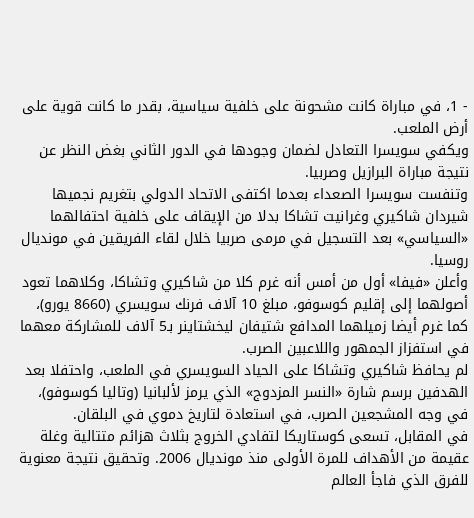- 1، في مباراة كانت مشحونة على خلفية سياسية، بقدر ما كانت قوية على أرض الملعب.
ويكفي سويسرا التعادل لضمان وجودها في الدور الثاني بغض النظر عن نتيجة مباراة البرازيل وصربيا.
وتنفست سويسرا الصعداء بعدما اكتفى الاتحاد الدولي بتغريم نجميها شيردان شاكيري وغرانيت تشاكا بدلا من الإيقاف على خلفية احتفالهما «السياسي» بعد التسجيل في مرمى صربيا خلال لقاء الفريقين في مونديال روسيا.
وأعلن «فيفا» أول من أمس أنه غرم كلا من شاكيري وتشاكا، وكلاهما تعود أصولهما إلى إقليم كوسوفو، مبلغ 10 آلاف فرنك سويسري (8660 يورو)، كما غرم أيضا زميلهما المدافع شتيفان ليخشتاينر بـ5 آلاف للمشاركة معهما في استفزاز الجمهور واللاعبين الصرب.
لم يحافظ شاكيري وتشاكا على الحياد السويسري في الملعب، واحتفلا بعد الهدفين برسم شارة «النسر المزدوج» الذي يرمز لألبانيا (وتاليا كوسوفو)، في وجه المشجعين الصرب، في استعادة لتاريخ دموي في البلقان.
في المقابل، تسعى كوستاريكا لتفادي الخروج بثلاث هزائم متتالية وغلة عقيمة من الأهداف للمرة الأولى منذ مونديال 2006. وتحقيق نتيجة معنوية للفرق الذي فاجأ العالم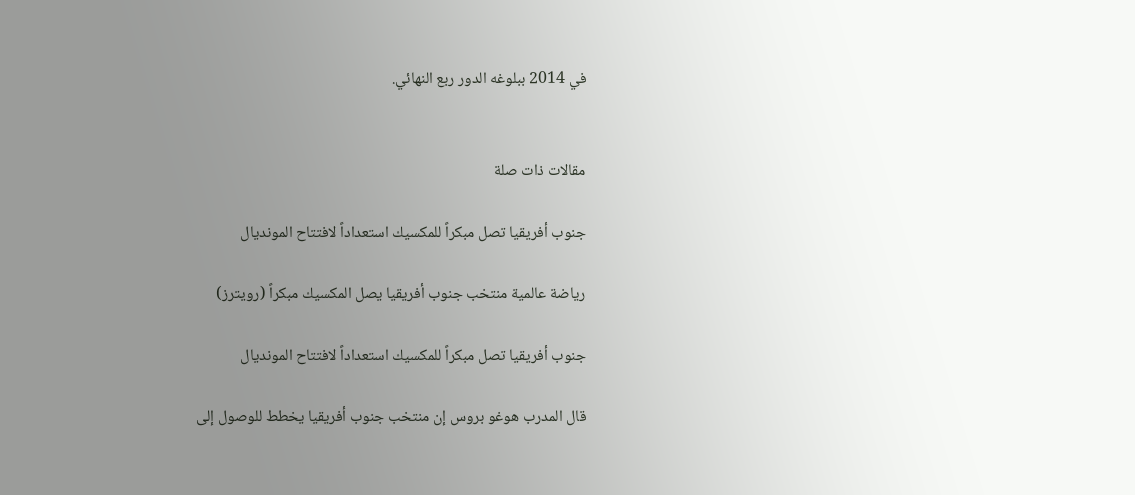في 2014 ببلوغه الدور ربع النهائي.


مقالات ذات صلة

جنوب أفريقيا تصل مبكراً للمكسيك استعداداً لافتتاح المونديال

رياضة عالمية منتخب جنوب أفريقيا يصل المكسيك مبكراً (رويترز)

جنوب أفريقيا تصل مبكراً للمكسيك استعداداً لافتتاح المونديال

قال المدرب هوغو بروس إن منتخب جنوب أفريقيا يخطط للوصول إلى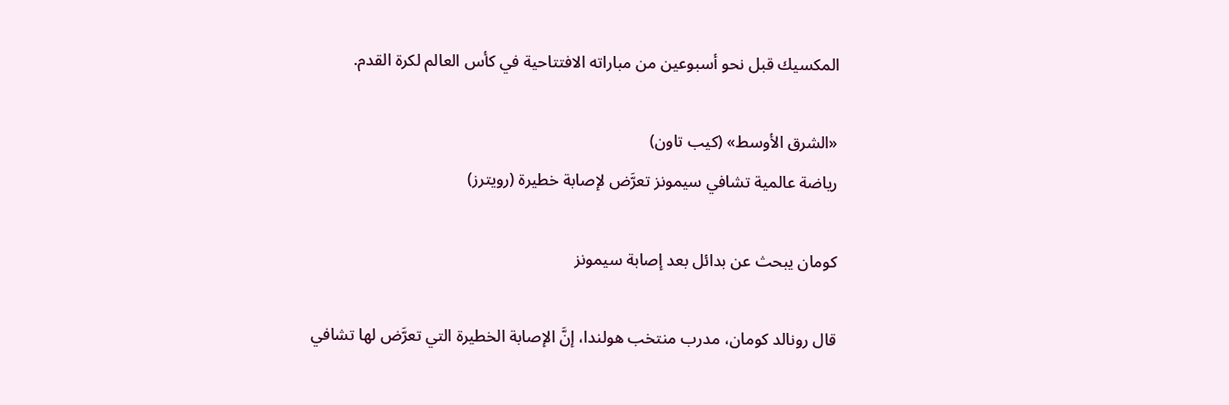المكسيك قبل نحو أسبوعين من مباراته الافتتاحية في كأس العالم لكرة القدم.

«الشرق الأوسط» (كيب تاون)
رياضة عالمية تشافي سيمونز تعرَّض لإصابة خطيرة (رويترز)

كومان يبحث عن بدائل بعد إصابة سيمونز

قال رونالد كومان، مدرب منتخب هولندا، إنَّ الإصابة الخطيرة التي تعرَّض لها تشافي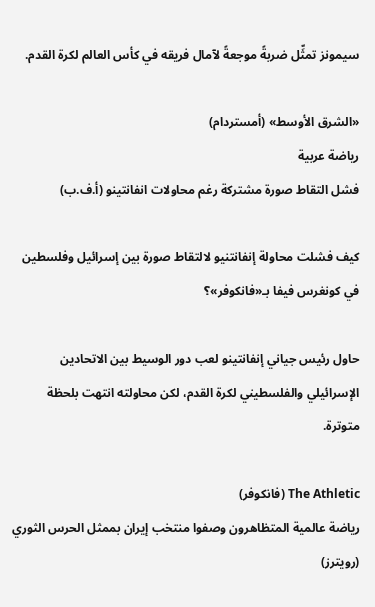سيمونز تمثِّل ضربةً موجعةً لآمال فريقه في كأس العالم لكرة القدم.

«الشرق الأوسط» (أمستردام)
رياضة عربية
فشل التقاط صورة مشتركة رغم محاولات انفانتينو (أ.ف.ب)

كيف فشلت محاولة إنفانتنيو لالتقاط صورة بين إسرائيل وفلسطين في كونغرس فيفا بـ«فانكوفر»؟

حاول رئيس جياني إنفانتينو لعب دور الوسيط بين الاتحادين الإسرائيلي والفلسطيني لكرة القدم، لكن محاولته انتهت بلحظة متوترة.

The Athletic (فانكوفر)
رياضة عالمية المتظاهرون وصفوا منتخب إيران بممثل الحرس الثوري (رويترز)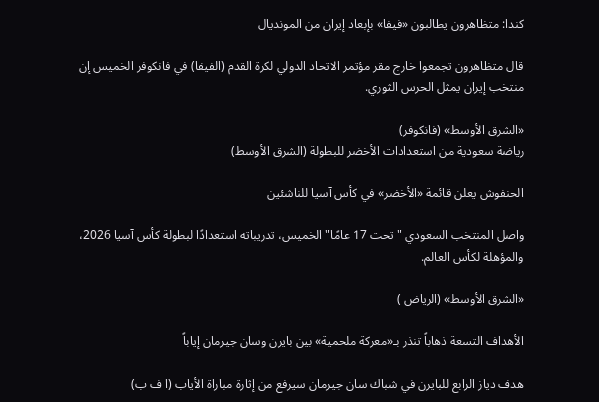كندا: متظاهرون يطالبون «فيفا» بإبعاد إيران من المونديال

قال متظاهرون تجمعوا خارج مقر مؤتمر الاتحاد الدولي لكرة القدم (الفيفا) في فانكوفر الخميس إن منتخب إيران يمثل الحرس الثوري.

«الشرق الأوسط» (فانكوفر)
رياضة سعودية من استعدادات الأخضر للبطولة (الشرق الأوسط)

الحنفوش يعلن قائمة «الأخضر» في كأس آسيا للناشئين

واصل المنتخب السعودي "تحت 17 عامًا" الخميس، تدريباته استعدادًا لبطولة كأس آسيا 2026، والمؤهلة لكأس العالم.

«الشرق الأوسط» (الرياض )

الأهداف التسعة ذهاباً تنذر بـ«معركة ملحمية» بين بايرن وسان جيرمان إياباً

هدف دياز الرابع للبايرن في شباك سان جيرمان سيرفع من إثارة مباراة الأياب (ا ف ب)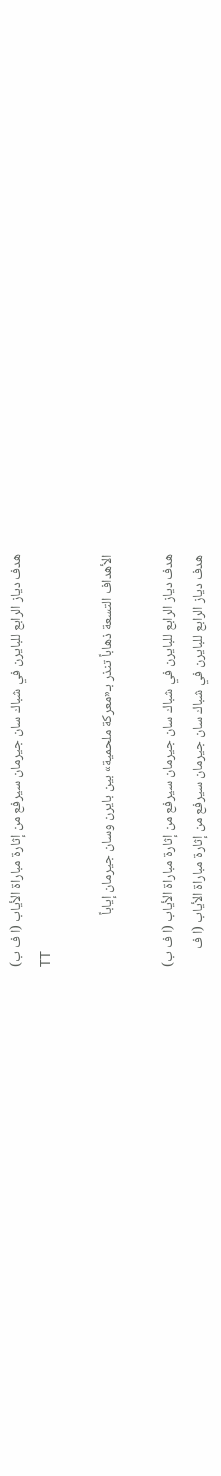هدف دياز الرابع للبايرن في شباك سان جيرمان سيرفع من إثارة مباراة الأياب (ا ف ب)
TT

الأهداف التسعة ذهاباً تنذر بـ«معركة ملحمية» بين بايرن وسان جيرمان إياباً

هدف دياز الرابع للبايرن في شباك سان جيرمان سيرفع من إثارة مباراة الأياب (ا ف ب)
هدف دياز الرابع للبايرن في شباك سان جيرمان سيرفع من إثارة مباراة الأياب (ا ف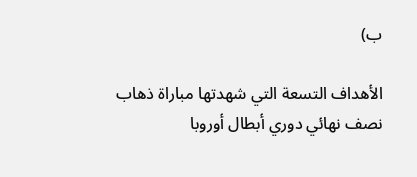ب)

الأهداف التسعة التي شهدتها مباراة ذهاب نصف نهائي دوري أبطال أوروبا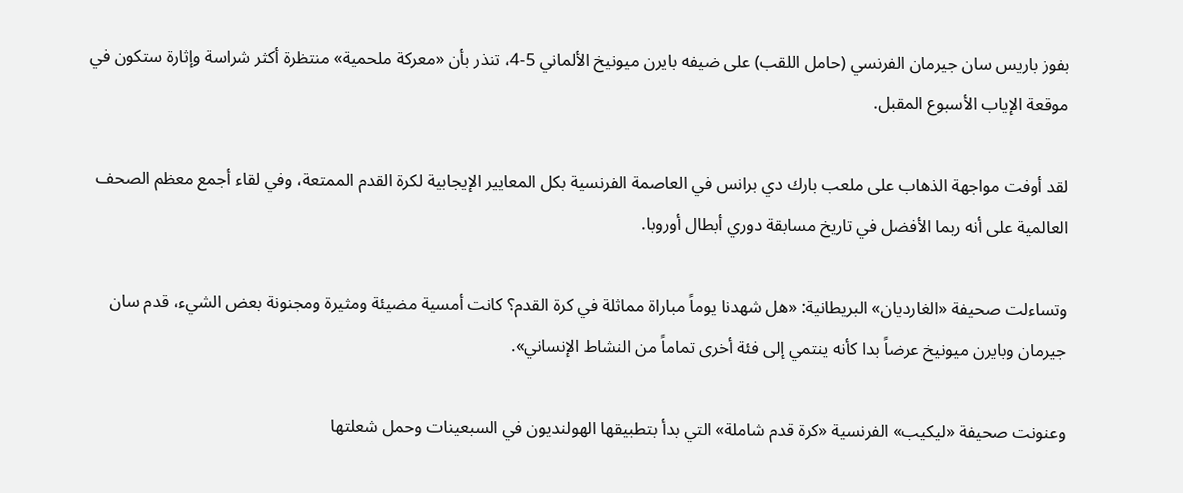بفوز باريس سان جيرمان الفرنسي (حامل اللقب) على ضيفه بايرن ميونيخ الألماني 5-4، تنذر بأن «معركة ملحمية» منتظرة أكثر شراسة وإثارة ستكون في موقعة الإياب الأسبوع المقبل.

لقد أوفت مواجهة الذهاب على ملعب بارك دي برانس في العاصمة الفرنسية بكل المعايير الإيجابية لكرة القدم الممتعة، وفي لقاء أجمع معظم الصحف العالمية على أنه ربما الأفضل في تاريخ مسابقة دوري أبطال أوروبا.

وتساءلت صحيفة «الغارديان» البريطانية: «هل شهدنا يوماً مباراة مماثلة في كرة القدم؟ كانت أمسية مضيئة ومثيرة ومجنونة بعض الشيء، قدم سان جيرمان وبايرن ميونيخ عرضاً بدا كأنه ينتمي إلى فئة أخرى تماماً من النشاط الإنساني».

وعنونت صحيفة «ليكيب» الفرنسية «كرة قدم شاملة» التي بدأ بتطبيقها الهولنديون في السبعينات وحمل شعلتها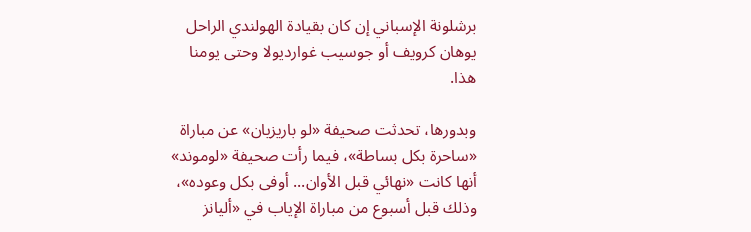برشلونة الإسباني إن كان بقيادة الهولندي الراحل يوهان كرويف أو جوسيب غوارديولا وحتى يومنا هذا.

وبدورها، تحدثت صحيفة «لو باريزيان» عن مباراة «ساحرة بكل بساطة»، فيما رأت صحيفة «لوموند» أنها كانت «نهائي قبل الأوان... أوفى بكل وعوده»، وذلك قبل أسبوع من مباراة الإياب في «أليانز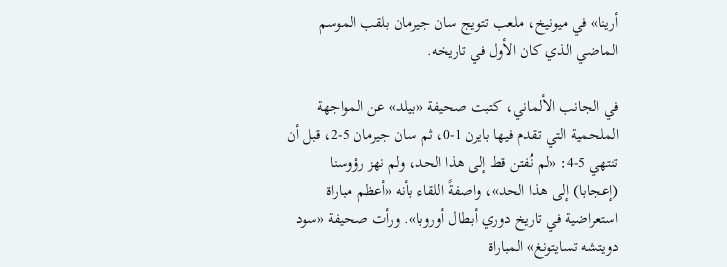أرينا» في ميونيخ، ملعب تتويج سان جيرمان بلقب الموسم الماضي الذي كان الأول في تاريخه.

في الجانب الألماني، كتبت صحيفة «بيلد» عن المواجهة الملحمية التي تقدم فيها بايرن 1-0، ثم سان جيرمان 5-2، قبل أن تنتهي 5-4: «لم نُفتن قط إلى هذا الحد، ولم نهز رؤوسنا (إعجابا) إلى هذا الحد»، واصفةً اللقاء بأنه «أعظم مباراة استعراضية في تاريخ دوري أبطال أوروبا». ورأت صحيفة «سود دويتشه تسايتونغ» المباراة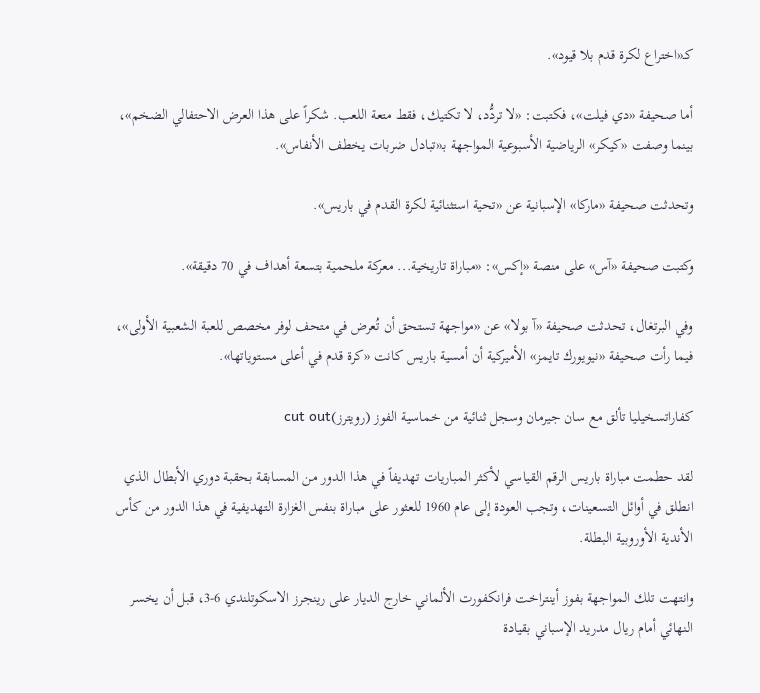كـ«اختراع لكرة قدم بلا قيود».

أما صحيفة «دي فيلت»، فكتبت: «لا تردُّد، لا تكتيك، فقط متعة اللعب. شكراً على هذا العرض الاحتفالي الضخم»، بينما وصفت «كيكر» الرياضية الأسبوعية المواجهة بـ«تبادل ضربات يخطف الأنفاس».

وتحدثت صحيفة «ماركا» الإسبانية عن «تحية استثنائية لكرة القدم في باريس».

وكتبت صحيفة «آس» على منصة «إكس»: «مباراة تاريخية... معركة ملحمية بتسعة أهداف في 70 دقيقة».

وفي البرتغال، تحدثت صحيفة «آ بولا» عن «مواجهة تستحق أن تُعرض في متحف لوفر مخصص للعبة الشعبية الأولى»، فيما رأت صحيفة «نيويورك تايمز» الأميركية أن أمسية باريس كانت «كرة قدم في أعلى مستوياتها».

كفاراتسخيليا تألق مع سان جيرمان وسجل ثنائية من خماسية الفوز (رويترز)cut out

لقد حطمت مباراة باريس الرقم القياسي لأكثر المباريات تهديفاً في هذا الدور من المسابقة بحقبة دوري الأبطال الذي انطلق في أوائل التسعينات، وتجب العودة إلى عام 1960 للعثور على مباراة بنفس الغزارة التهديفية في هذا الدور من كأس الأندية الأوروبية البطلة.

وانتهت تلك المواجهة بفوز أينتراخت فرانكفورت الألماني خارج الديار على رينجرز الاسكوتلندي 6-3، قبل أن يخسر النهائي أمام ريال مدريد الإسباني بقيادة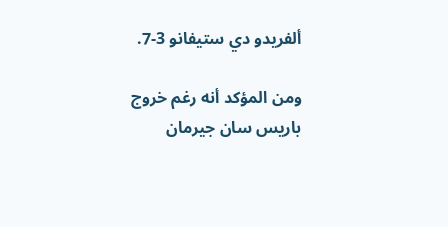ألفريدو دي ستيفانو 3-7.

ومن المؤكد أنه رغم خروج باريس سان جيرمان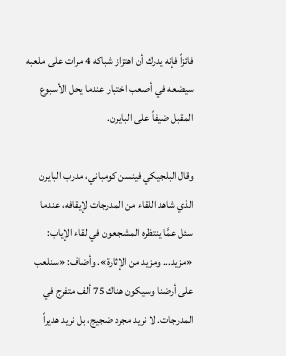فائزاً فإنه يدرك أن اهتزاز شباكه 4 مرات على ملعبه سيضعه في أصعب اختبار عندما يحل الأسبوع المقبل ضيفاً على البايرن.

وقال البلجيكي فينسن كومباني، مدرب البايرن الذي شاهد اللقاء من المدرجات لإيقافه، عندما سئل عمَّا ينتظره المشجعون في لقاء الإياب: «مزيد... ومزيد من الإثارة». وأضاف: «سنلعب على أرضنا وسيكون هناك 75 ألف متفرج في المدرجات. لا نريد مجرد ضجيج، بل نريد هديراً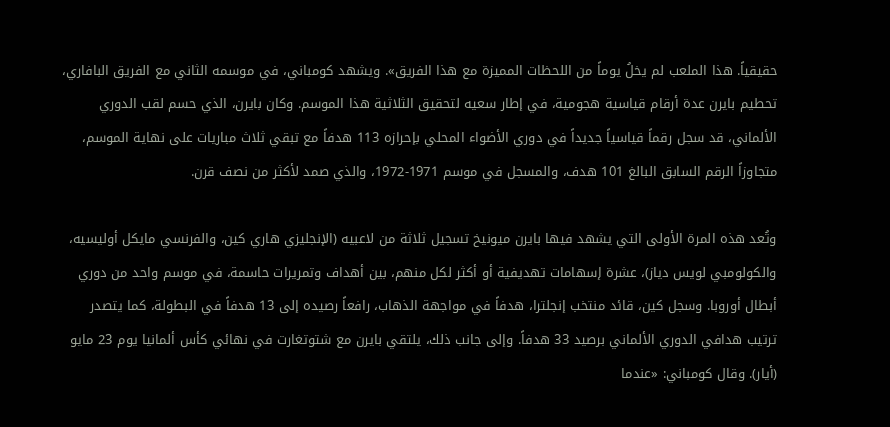حقيقياً. هذا الملعب لم يخلُ يوماً من اللحظات المميزة مع هذا الفريق». ويشهد كومباني، في موسمه الثاني مع الفريق البافاري، تحطيم بايرن عدة أرقام قياسية هجومية، في إطار سعيه لتحقيق الثلاثية هذا الموسم. وكان بايرن، الذي حسم لقب الدوري الألماني، قد سجل رقماً قياسياً جديداً في دوري الأضواء المحلي بإحرازه 113 هدفاً مع تبقي ثلاث مباريات على نهاية الموسم، متجاوزاً الرقم السابق البالغ 101 هدف، والمسجل في موسم 1971-1972، والذي صمد لأكثر من نصف قرن.

وتُعد هذه المرة الأولى التي يشهد فيها بايرن ميونيخ تسجيل ثلاثة من لاعبيه (الإنجليزي هاري كين، والفرنسي مايكل أوليسيه، والكولومبي لويس دياز)، عشرة إسهامات تهديفية أو أكثر لكل منهم، بين أهداف وتمريرات حاسمة، في موسم واحد من دوري أبطال أوروبا. وسجل كين، قائد منتخب إنجلترا، هدفاً في مواجهة الذهاب، رافعاً رصيده إلى 13 هدفاً في البطولة، كما يتصدر ترتيب هدافي الدوري الألماني برصيد 33 هدفاً. وإلى جانب ذلك، يلتقي بايرن مع شتوتغارت في نهائي كأس ألمانيا يوم 23 مايو (أيار). وقال كومباني: «عندما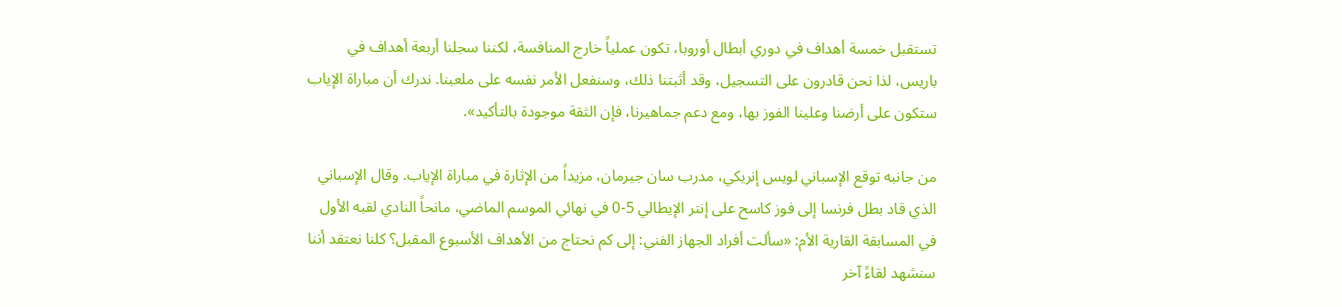تستقبل خمسة أهداف في دوري أبطال أوروبا، تكون عملياً خارج المنافسة، لكننا سجلنا أربعة أهداف في باريس، لذا نحن قادرون على التسجيل، وقد أثبتنا ذلك، وسنفعل الأمر نفسه على ملعبنا. ندرك أن مباراة الإياب ستكون على أرضنا وعلينا الفوز بها، ومع دعم جماهيرنا، فإن الثقة موجودة بالتأكيد».

من جانبه توقع الإسباني لويس إنريكي، مدرب سان جيرمان، مزيداً من الإثارة في مباراة الإياب. وقال الإسباني الذي قاد بطل فرنسا إلى فوز كاسح على إنتر الإيطالي 5-0 في نهائي الموسم الماضي، مانحاً النادي لقبه الأول في المسابقة القارية الأم: «سألت أفراد الجهاز الفني: إلى كم نحتاج من الأهداف الأسبوع المقبل؟ كلنا نعتقد أننا سنشهد لقاءً آخر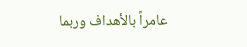عامراً بالأهداف وربما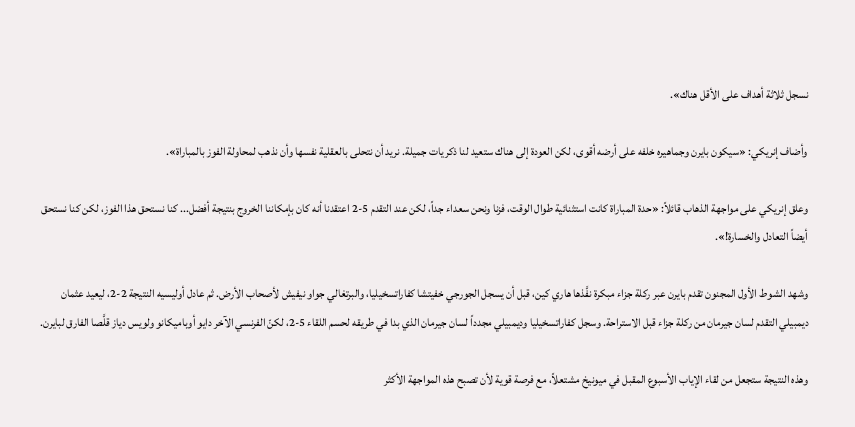نسجل ثلاثة أهداف على الأقل هناك».

وأضاف إنريكي: «سيكون بايرن وجماهيره خلفه على أرضه أقوى، لكن العودة إلى هناك ستعيد لنا ذكريات جميلة. نريد أن نتحلى بالعقلية نفسها وأن نذهب لمحاولة الفوز بالمباراة».

وعلق إنريكي على مواجهة الذهاب قائلاً: «حدة المباراة كانت استثنائية طوال الوقت، فزنا ونحن سعداء جداً، لكن عند التقدم 5-2 اعتقدنا أنه كان بإمكاننا الخروج بنتيجة أفضل... كنا نستحق هذا الفوز، لكن كنا نستحق أيضاً التعادل والخسارة!».

وشهد الشوط الأول المجنون تقدم بايرن عبر ركلة جزاء مبكرة نفَّذها هاري كين، قبل أن يسجل الجورجي خفيتشا كفاراتسخيليا، والبرتغالي جواو نيفيش لأصحاب الأرض. ثم عادل أوليسيه النتيجة 2-2، ليعيد عثمان ديمبيلي التقدم لسان جيرمان من ركلة جزاء قبل الاستراحة. وسجل كفاراتسخيليا وديمبيلي مجدداً لسان جيرمان الذي بدا في طريقه لحسم اللقاء 5-2، لكنّ الفرنسي الآخر دايو أوباميكانو ولويس دياز قلَّصا الفارق لبايرن.

وهذه النتيجة ستجعل من لقاء الإياب الأسبوع المقبل في ميونيخ مشتعلاً، مع فرصة قوية لأن تصبح هذه المواجهة الأكثر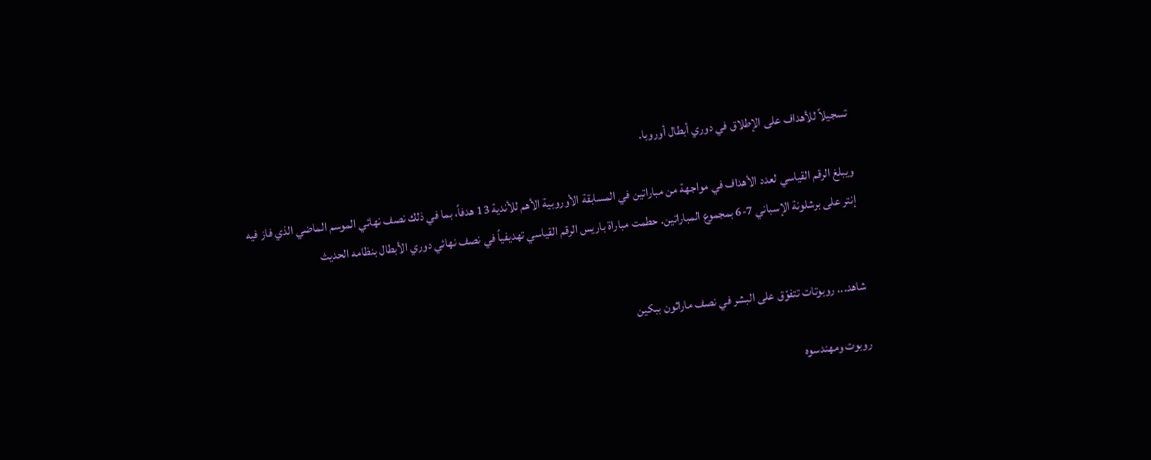تسجيلاً للأهداف على الإطلاق في دوري أبطال أوروبا.

ويبلغ الرقم القياسي لعدد الأهداف في مواجهة من مباراتين في المسابقة الأوروبية الأهم للأندية 13 هدفاً، بما في ذلك نصف نهائي الموسم الماضي الذي فاز فيه إنتر على برشلونة الإسباني 7-6 بمجموع المباراتين. حطمت مباراة باريس الرقم القياسي تهديفياً في نصف نهائي دوري الأبطال بنظامه الحديث


شاهد... روبوتات تتفوّق على البشر في نصف ماراثون ببكين

روبوت ومهندسوه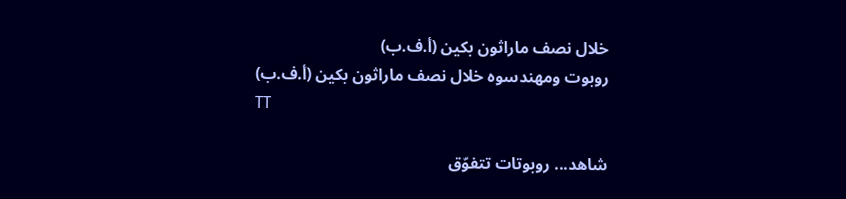خلال نصف ماراثون بكين (أ.ف.ب)
روبوت ومهندسوه خلال نصف ماراثون بكين (أ.ف.ب)
TT

شاهد... روبوتات تتفوّق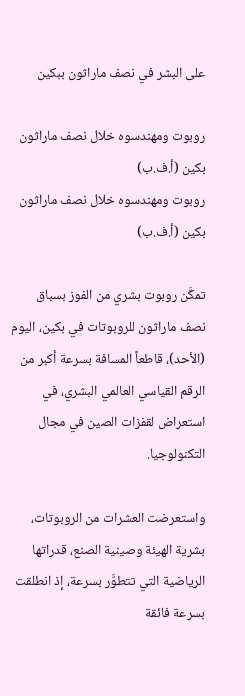على البشر في نصف ماراثون ببكين

روبوت ومهندسوه خلال نصف ماراثون بكين (أ.ف.ب)
روبوت ومهندسوه خلال نصف ماراثون بكين (أ.ف.ب)

تمكَّن روبوت بشري من الفوز بسباق نصف ماراثون للروبوتات في بكين، اليوم (الأحد)، قاطعاً المسافة بسرعة أكبر من الرقم القياسي العالمي البشري، في استعراض لقفزات الصين في مجال التكنولوجيا.

واستعرضت العشرات ‌من الروبوتات، بشرية الهيئة وصينية الصنع، قدراتها الرياضية التي تتطوَّر بسرعة، إذ انطلقت بسرعة فائقة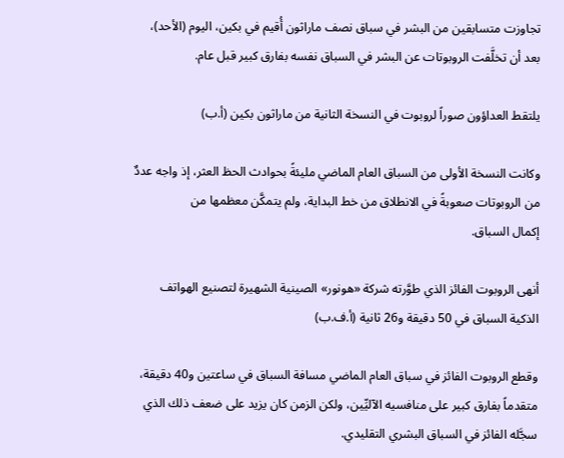تجاوزت متسابقين من البشر في سباق نصف ماراثون أُقيم في بكين، اليوم (الأحد)، بعد أن تخلَّفت الروبوتات عن البشر في السباق نفسه بفارق كبير قبل عام.

يلتقط العداؤون صوراً لروبوت في النسخة الثانية من ماراثون بكين (أ.ب)

وكانت النسخة الأولى من السباق العام الماضي مليئةً بحوادث الحظ العثر، إذ واجه عددٌ من الروبوتات صعوبةً في الانطلاق من خط البداية، ولم يتمكَّن معظمها ‌من إكمال ‌السباق.

أنهى الروبوت الفائز الذي طوَّرته شركة «هونور» الصينية الشهيرة لتصنيع الهواتف الذكية السباق في 50 دقيقة و26 ثانية (أ.ف.ب)

وقطع الروبوت الفائز في سباق ‌العام الماضي مسافة السباق في ساعتين و40 دقيقة، متقدماً بفارق كبير على منافسيه الآليِّين، ولكن الزمن كان يزيد على ضعف ذلك الذي سجَّله الفائز في السباق البشري التقليدي.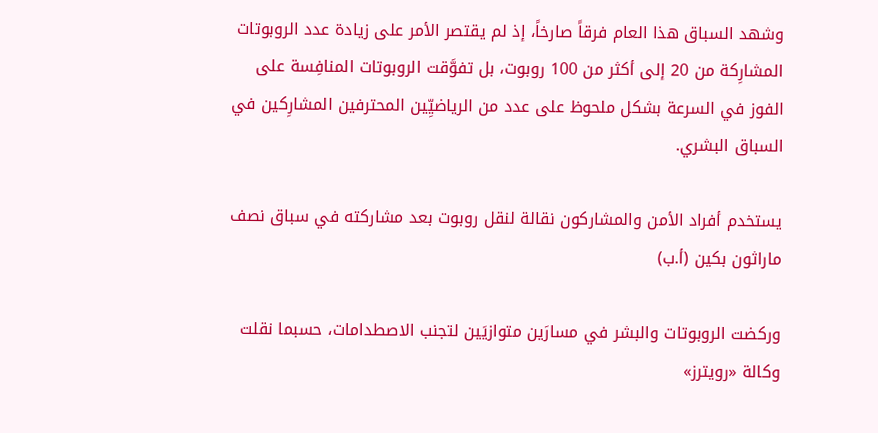وشهد السباق هذا العام فرقاً صارخاً، إذ لم يقتصر الأمر على زيادة عدد الروبوتات المشارِكة من 20 إلى أكثر من 100 روبوت، بل تفوَّقت الروبوتات ‌المنافِسة على الفوز ‌في السرعة بشكل ملحوظ على عدد من الرياضيِّين المحترفين المشارِكين ‌في السباق البشري.

يستخدم أفراد الأمن والمشاركون نقالة لنقل روبوت بعد مشاركته في سباق نصف ماراثون بكين (أ.ب)

وركضت الروبوتات والبشر في مسارَين ‌متوازيَين لتجنب الاصطدامات، حسبما نقلت وكالة «رويترز»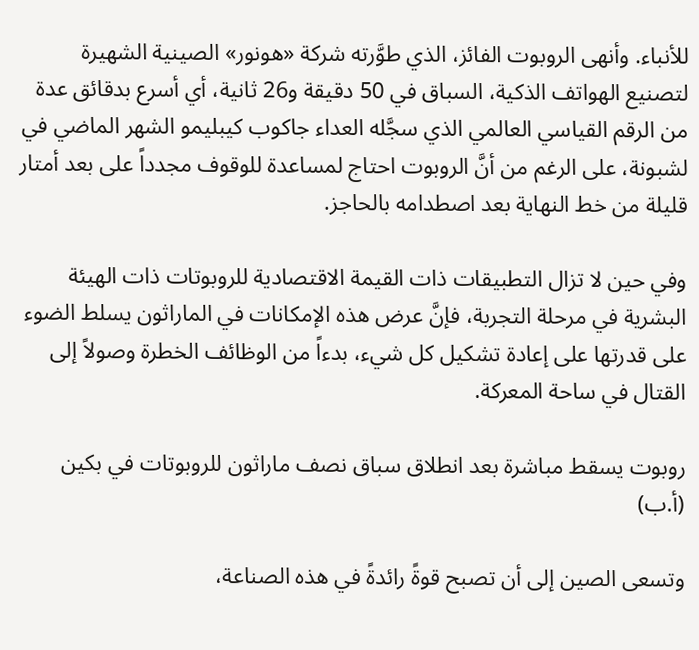للأنباء. وأنهى الروبوت الفائز، الذي طوَّرته شركة «هونور» الصينية الشهيرة لتصنيع الهواتف الذكية، السباق في 50 دقيقة و26 ثانية، أي أسرع بدقائق عدة من الرقم ‌القياسي العالمي الذي سجَّله العداء جاكوب كيبليمو الشهر الماضي في لشبونة، على الرغم من أنَّ الروبوت احتاج لمساعدة للوقوف مجدداً على بعد أمتار قليلة من خط النهاية بعد اصطدامه بالحاجز.

وفي حين لا تزال التطبيقات ذات القيمة الاقتصادية للروبوتات ذات الهيئة البشرية في مرحلة التجربة، فإنَّ عرض هذه الإمكانات في الماراثون يسلط الضوء على قدرتها على إعادة تشكيل كل شيء، بدءاً من الوظائف الخطرة وصولاً إلى القتال في ساحة المعركة.

روبوت يسقط مباشرة بعد انطلاق سباق نصف ماراثون للروبوتات في بكين (أ.ب)

وتسعى الصين إلى أن تصبح قوةً رائدةً في هذه الصناعة،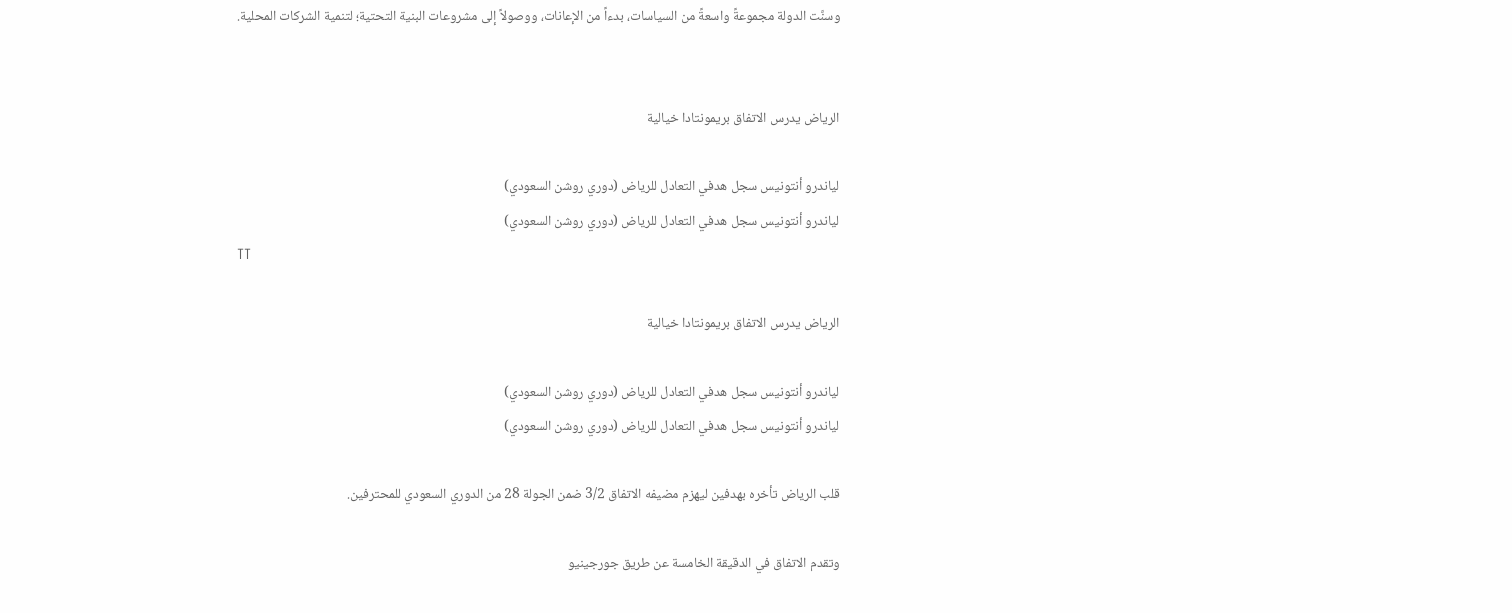وسنَّت الدولة مجموعةً واسعةً من السياسات، بدءاً من الإعانات، ووصولاً إلى مشروعات البنية التحتية؛ لتنمية الشركات المحلية.


الرياض يدرس الاتفاق بريمونتادا خيالية

لياندرو أنتونيس سجل هدفي التعادل للرياض (دوري روشن السعودي)
لياندرو أنتونيس سجل هدفي التعادل للرياض (دوري روشن السعودي)
TT

الرياض يدرس الاتفاق بريمونتادا خيالية

لياندرو أنتونيس سجل هدفي التعادل للرياض (دوري روشن السعودي)
لياندرو أنتونيس سجل هدفي التعادل للرياض (دوري روشن السعودي)

قلب الرياض تأخره بهدفين ليهزم مضيفه الاتفاق 3/2 ضمن الجولة 28 من الدوري السعودي للمحترفين.

وتقدم الاتفاق في الدقيقة الخامسة عن طريق جورجينيو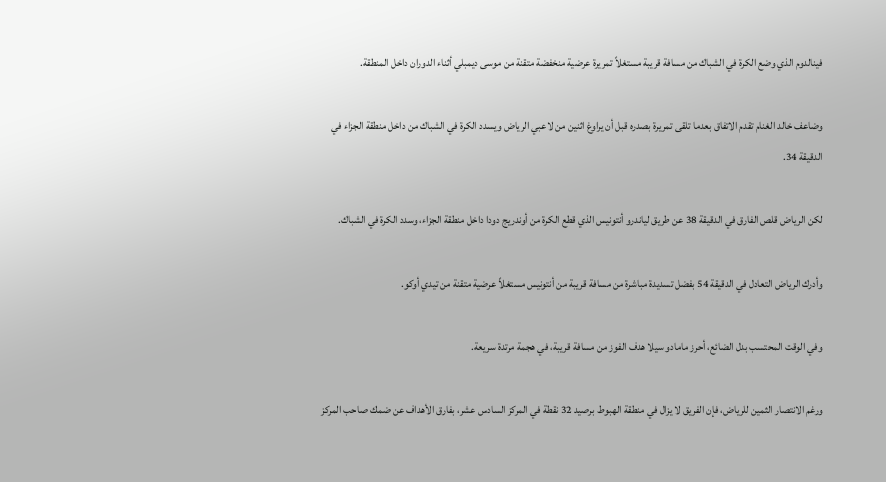فينالدوم الذي وضع الكرة في الشباك من مسافة قريبة مستغلاً تمريرة عرضية منخفضة متقنة من موسى ديمبلي أثناء الدوران داخل المنطقة.

وضاعف خالد الغنام تقدم الاتفاق بعدما تلقى تمريرة بصدره قبل أن يراوغ اثنين من لاعبي الرياض ويسدد الكرة في الشباك من داخل منطقة الجزاء في الدقيقة 34.

لكن الرياض قلص الفارق في الدقيقة 38 عن طريق لياندرو أنتونيس الذي قطع الكرة من أوندريج دودا داخل منطقة الجزاء، وسدد الكرة في الشباك.

وأدرك الرياض التعادل في الدقيقة 54 بفضل تسديدة مباشرة من مسافة قريبة من أنتونيس مستغلاً عرضية متقنة من تيدي أوكو.

وفي الوقت المحتسب بدل الضائع، أحرز مامادو سيلا هدف الفوز من مسافة قريبة، في هجمة مرتدة سريعة.

ورغم الانتصار الثمين للرياض، فإن الفريق لا يزال في منطقة الهبوط برصيد 32 نقطة في المركز السادس عشر، بفارق الأهداف عن ضمك صاحب المركز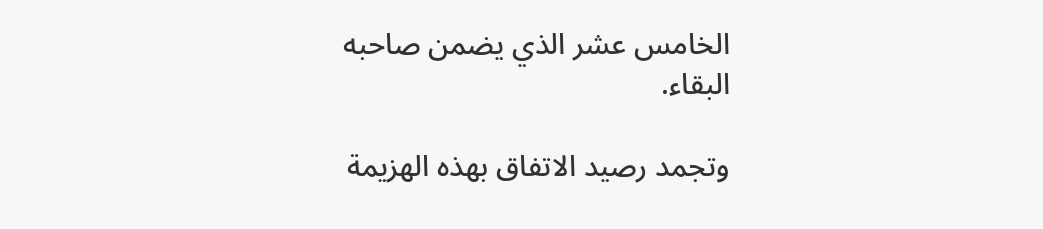الخامس عشر الذي يضمن صاحبه البقاء.

وتجمد رصيد الاتفاق بهذه الهزيمة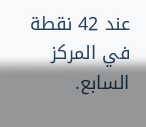عند 42 نقطة في المركز السابع.